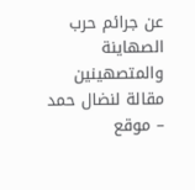عن جرائم حرب الصهاينة والمتصهينين
مقالة لنضال حمد – موقع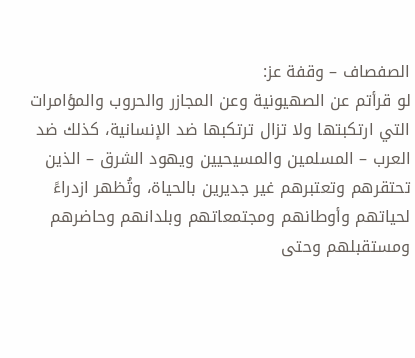الصفصاف – وقفة عز:
لو قرأتم عن الصهيونية وعن المجازر والحروب والمؤامرات التي ارتكبتها ولا تزال ترتكبها ضد الإنسانية، كذلك ضد العرب – المسلمين والمسيحيين ويهود الشرق – الذين تحتقرهم وتعتبرهم غير جديرين بالحياة، وتُظهر ازدراءً لحياتهم وأوطانهم ومجتمعاتهم وبلدانهم وحاضرهم ومستقبلهم وحتى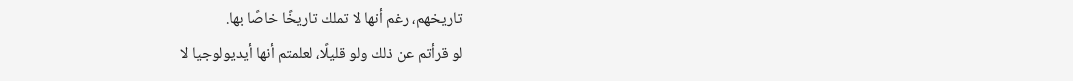تاريخهم، رغم أنها لا تملك تاريخًا خاصًا بها.
لو قرأتم عن ذلك ولو قليلًا، لعلمتم أنها أيديولوجيا لا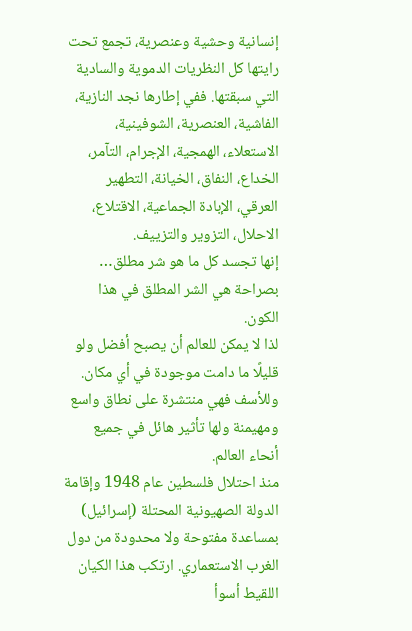إنسانية وحشية وعنصرية، تجمع تحت رايتها كل النظريات الدموية والسادية التي سبقتها. ففي إطارها نجد النازية، الفاشية، العنصرية، الشوفينية، الاستعلاء، الهمجية، الإجرام، التآمر، الخداع، النفاق، الخيانة، التطهير العرقي، الإبادة الجماعية، الاقتلاع، الاحلال، التزوير والتزييف.
إنها تجسد كل ما هو شر مطلق…
بصراحة هي الشر المطلق في هذا الكون.
لذا لا يمكن للعالم أن يصبح أفضل ولو قليلًا ما دامت موجودة في أي مكان. وللأسف فهي منتشرة على نطاق واسع ومهيمنة ولها تأثير هائل في جميع أنحاء العالم.
منذ احتلال فلسطين عام 1948 وإقامة الدولة الصهيونية المحتلة (إسرائيل) بمساعدة مفتوحة ولا محدودة من دول الغرب الاستعماري. ارتكب هذا الكيان اللقيط أسوأ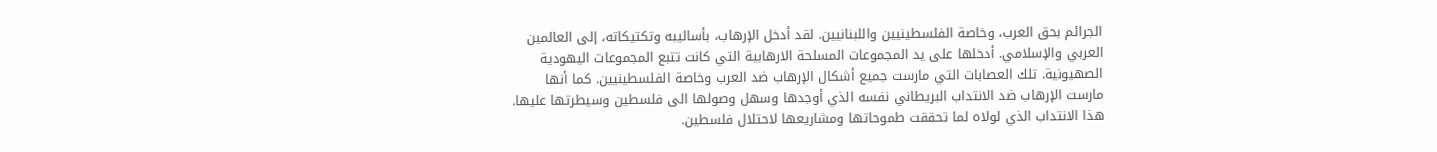الجرائم بحق العرب، وخاصة الفلسطينيين واللبنانيين. لقد أدخل الإرهاب، بأساليبه وتكتيكاته، إلى العالمين العربي والإسلامي. أدخلها على يد المجموعات المسلحة الارهابية التي كانت تتبع المجموعات اليهودية الصهيونية. تلك العصابات التي مارست جميع أشكال الإرهاب ضد العرب وخاصة الفلسطينيين. كما أنها مارست الإرهاب ضد الانتداب البريطاني نفسه الذي أوجدها وسهل وصولها الى فلسطين وسيطرتها عليها. هذا الانتداب الذي لولاه لما تحققت طموحاتها ومشاريعها لاحتلال فلسطين.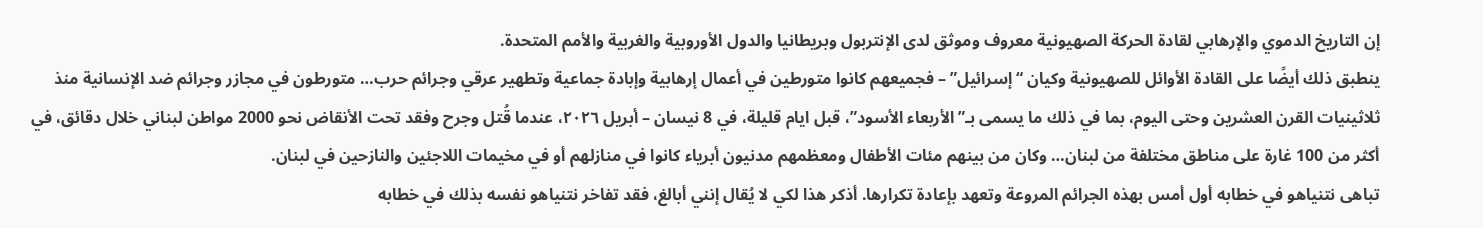إن التاريخ الدموي والإرهابي لقادة الحركة الصهيونية معروف وموثق لدى الإنتربول وبريطانيا والدول الأوروبية والغربية والأمم المتحدة.
ينطبق ذلك أيضًا على القادة الأوائل للصهيونية وكيان “إسرائيل” – فجميعهم كانوا متورطين في أعمال إرهابية وإبادة جماعية وتطهير عرقي وجرائم حرب… متورطون في مجازر وجرائم ضد الإنسانية منذ ثلاثينيات القرن العشرين وحتى اليوم، بما في ذلك ما يسمى بـ”الأربعاء الأسود”، قبل ايام قليلة، في 8 نيسان – أبريل ٢٠٢٦، عندما قُتل وجرح وفقد تحت الأنقاض نحو 2000 مواطن لبناني خلال دقائق، في أكثر من 100 غارة على مناطق مختلفة من لبنان… وكان من بينهم مئات الأطفال ومعظمهم مدنيون أبرياء كانوا في منازلهم أو في مخيمات اللاجئين والنازحين في لبنان.
تباهى نتنياهو في خطابه أول أمس بهذه الجرائم المروعة وتعهد بإعادة تكرارها. أذكر هذا لكي لا يُقال إنني أبالغ، فقد تفاخر نتنياهو نفسه بذلك في خطابه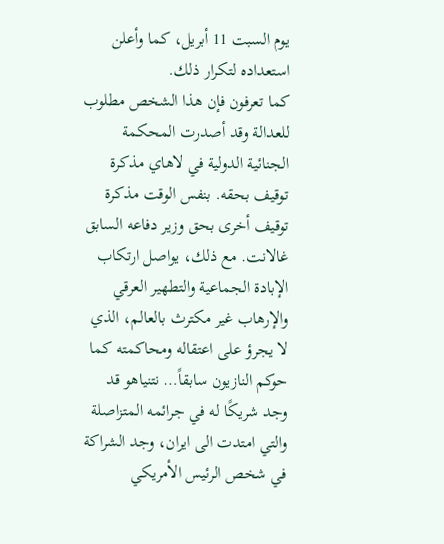يوم السبت 11 أبريل، كما وأعلن استعداده لتكرار ذلك.
كما تعرفون فإن هذا الشخص مطلوب للعدالة وقد أصدرت المحكمة الجنائية الدولية في لاهاي مذكرة توقيف بحقه. بنفس الوقت مذكرة توقيف أخرى بحق وزير دفاعه السابق غالانت. مع ذلك، يواصل ارتكاب الإبادة الجماعية والتطهير العرقي والإرهاب غير مكترث بالعالم، الذي لا يجرؤ على اعتقاله ومحاكمته كما حوكم النازيون سابقاً… نتنياهو قد وجد شريكًا له في جرائمه المتزاصلة والتي امتدت الى ايران، وجد الشراكة في شخص الرئيس الأمريكي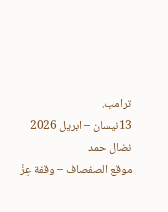ترامب.
13نيسان – ابريل 2026
نضال حمد
موقع الصفصاف – وقفة عِزْ